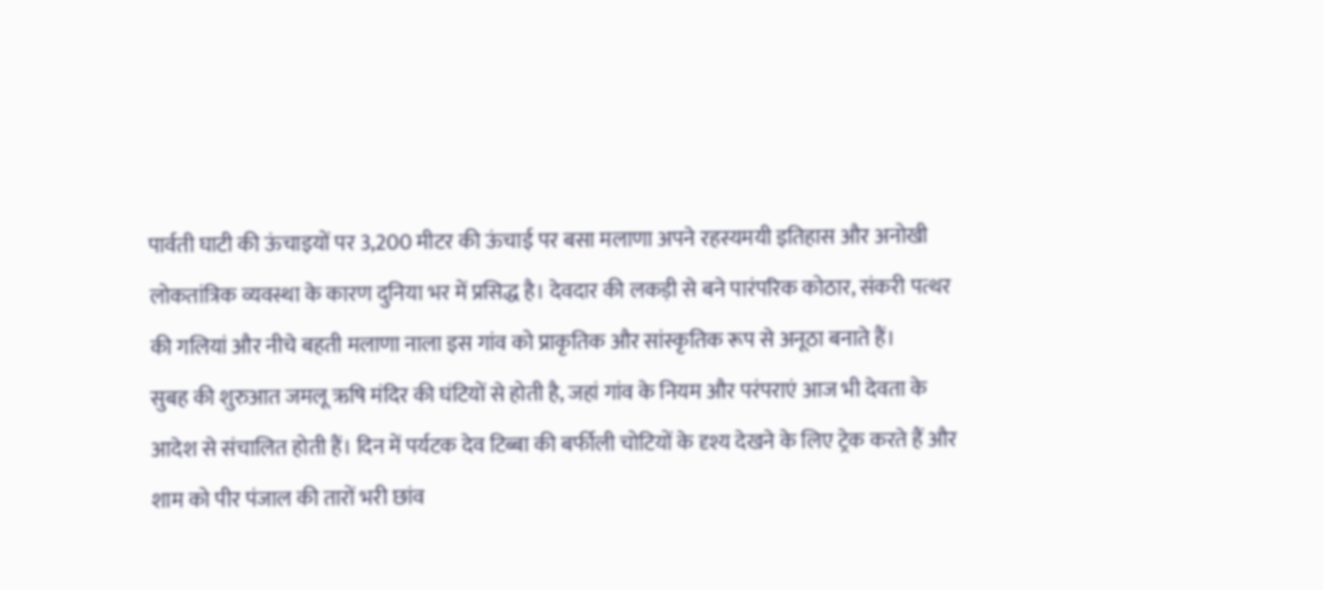पार्वती घाटी की ऊंचाइयों पर 3,200 मीटर की ऊंचाई पर बसा मलाणा अपने रहस्यमयी इतिहास और अनोखी लोकतांत्रिक व्यवस्था के कारण दुनिया भर में प्रसिद्ध है। देवदार की लकड़ी से बने पारंपरिक कोठार, संकरी पत्थर की गलियां और नीचे बहती मलाणा नाला इस गांव को प्राकृतिक और सांस्कृतिक रूप से अनूठा बनाते हैं।
सुबह की शुरुआत जमलू ऋषि मंदिर की घंटियों से होती है, जहां गांव के नियम और परंपराएं आज भी देवता के आदेश से संचालित होती हैं। दिन में पर्यटक देव टिब्बा की बर्फीली चोटियों के दृश्य देखने के लिए ट्रेक करते हैं और शाम को पीर पंजाल की तारों भरी छांव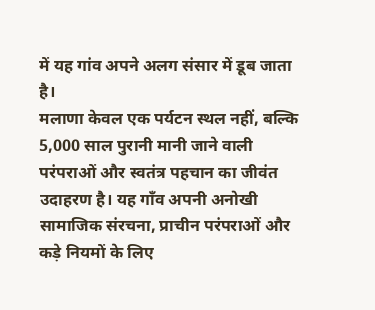में यह गांव अपने अलग संसार में डूब जाता है।
मलाणा केवल एक पर्यटन स्थल नहीं, बल्कि 5,000 साल पुरानी मानी जाने वाली परंपराओं और स्वतंत्र पहचान का जीवंत उदाहरण है। यह गाँव अपनी अनोखी सामाजिक संरचना, प्राचीन परंपराओं और कड़े नियमों के लिए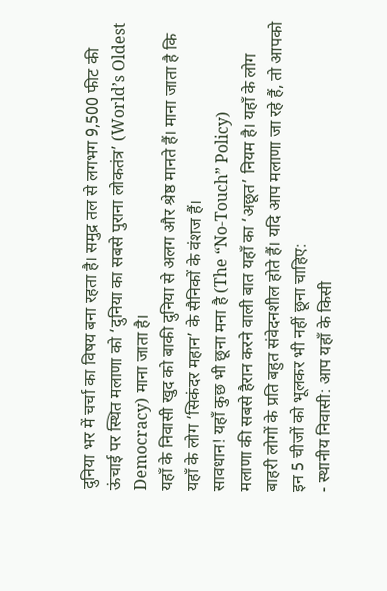दुनिया भर में चर्चा का विषय बना रहता है। समुद्र तल से लगभग 9,500 फीट की ऊंचाई पर स्थित मलाणा को ‘दुनिया का सबसे पुराना लोकतंत्र’ (World’s Oldest Democracy) माना जाता है।
यहाँ के निवासी खुद को बाकी दुनिया से अलग और श्रेष्ठ मानते हैं। माना जाता है कि यहाँ के लोग ‘सिकंदर महान’ के सैनिकों के वंशज हैं।
सावधान! यहाँ कुछ भी छूना मना है (The “No-Touch” Policy)
मलाणा की सबसे हैरान करने वाली बात यहाँ का ‘अछूत’ नियम है। यहाँ के लोग बाहरी लोगों के प्रति बहुत संवेदनशील होते हैं। यदि आप मलाणा जा रहे हैं, तो आपको इन 5 चीजों को भूलकर भी नहीं छूना चाहिए:
- स्थानीय निवासी: आप यहाँ के किसी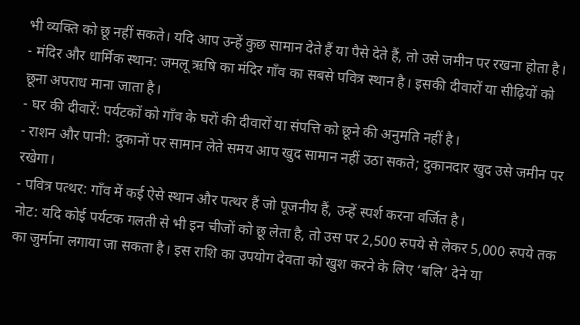भी व्यक्ति को छू नहीं सकते। यदि आप उन्हें कुछ सामान देते हैं या पैसे देते हैं, तो उसे जमीन पर रखना होता है।
- मंदिर और धार्मिक स्थान: जमलू ऋषि का मंदिर गाँव का सबसे पवित्र स्थान है। इसकी दीवारों या सीढ़ियों को छूना अपराध माना जाता है।
- घर की दीवारें: पर्यटकों को गाँव के घरों की दीवारों या संपत्ति को छूने की अनुमति नहीं है।
- राशन और पानी: दुकानों पर सामान लेते समय आप खुद सामान नहीं उठा सकते; दुकानदार खुद उसे जमीन पर रखेगा।
- पवित्र पत्थर: गाँव में कई ऐसे स्थान और पत्थर हैं जो पूजनीय हैं, उन्हें स्पर्श करना वर्जित है।
नोट: यदि कोई पर्यटक गलती से भी इन चीजों को छू लेता है, तो उस पर 2,500 रुपये से लेकर 5,000 रुपये तक का जुर्माना लगाया जा सकता है। इस राशि का उपयोग देवता को खुश करने के लिए ‘बलि’ देने या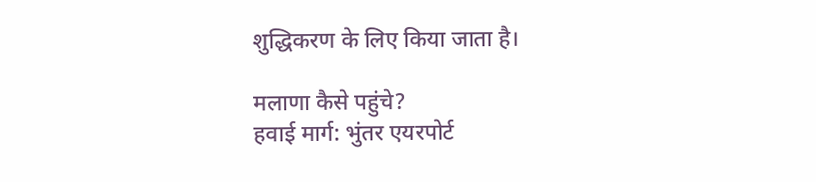शुद्धिकरण के लिए किया जाता है।

मलाणा कैसे पहुंचे?
हवाई मार्ग: भुंतर एयरपोर्ट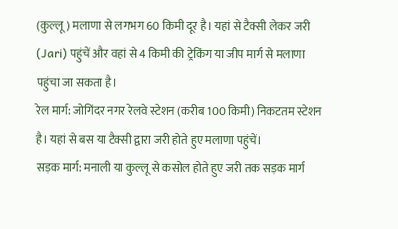(कुल्लू) मलाणा से लगभग 60 किमी दूर है। यहां से टैक्सी लेकर जरी (Jari) पहुंचें और वहां से 4 किमी की ट्रेकिंग या जीप मार्ग से मलाणा पहुंचा जा सकता है।
रेल मार्ग: जोगिंदर नगर रेलवे स्टेशन (करीब 100 किमी) निकटतम स्टेशन है। यहां से बस या टैक्सी द्वारा जरी होते हुए मलाणा पहुंचें।
सड़क मार्ग: मनाली या कुल्लू से कसोल होते हुए जरी तक सड़क मार्ग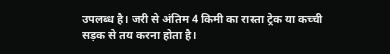उपलब्ध है। जरी से अंतिम 4 किमी का रास्ता ट्रेक या कच्ची सड़क से तय करना होता है।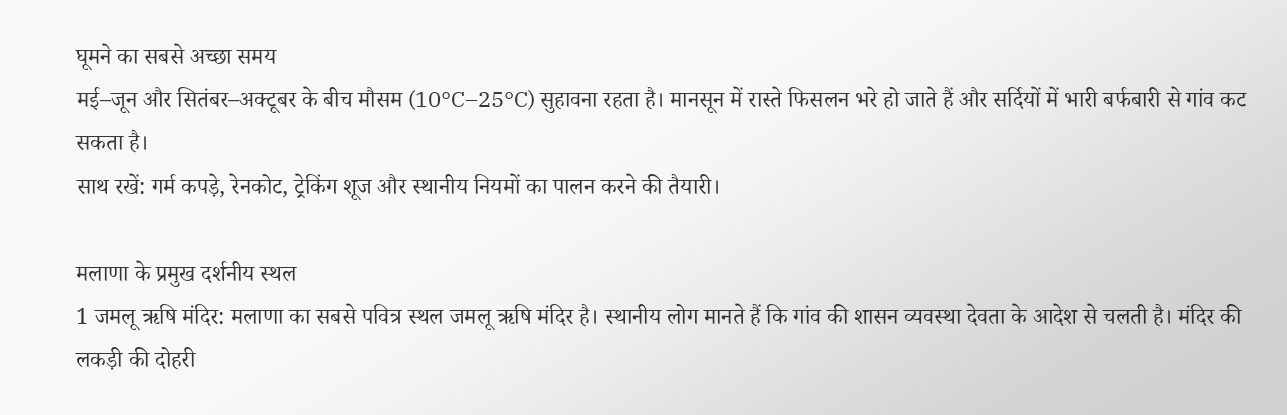घूमने का सबसे अच्छा समय
मई–जून और सितंबर–अक्टूबर के बीच मौसम (10°C–25°C) सुहावना रहता है। मानसून में रास्ते फिसलन भरे हो जाते हैं और सर्दियों में भारी बर्फबारी से गांव कट सकता है।
साथ रखें: गर्म कपड़े, रेनकोट, ट्रेकिंग शूज और स्थानीय नियमों का पालन करने की तैयारी।

मलाणा के प्रमुख दर्शनीय स्थल
1 जमलू ऋषि मंदिर: मलाणा का सबसे पवित्र स्थल जमलू ऋषि मंदिर है। स्थानीय लोग मानते हैं कि गांव की शासन व्यवस्था देवता के आदेश से चलती है। मंदिर की लकड़ी की दोहरी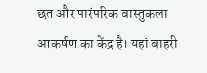छत और पारंपरिक वास्तुकला आकर्षण का केंद्र है। यहां बाहरी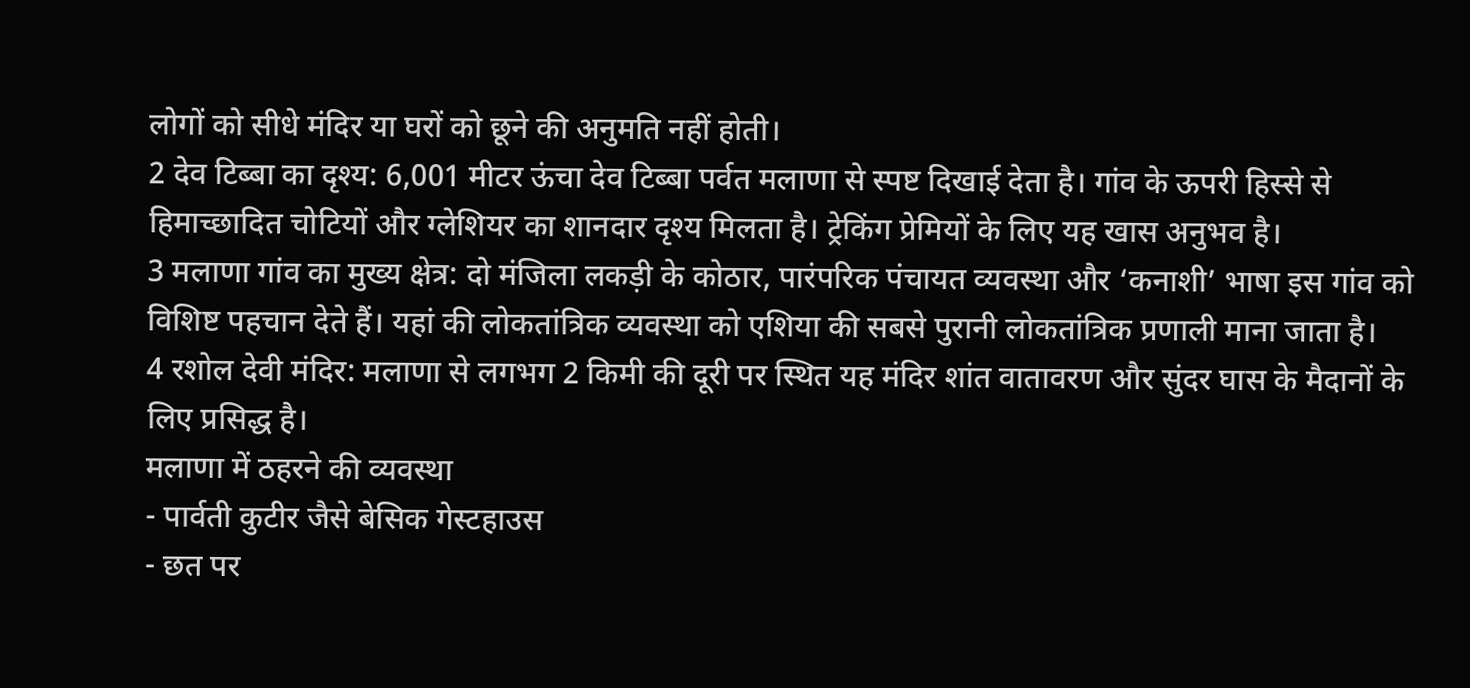लोगों को सीधे मंदिर या घरों को छूने की अनुमति नहीं होती।
2 देव टिब्बा का दृश्य: 6,001 मीटर ऊंचा देव टिब्बा पर्वत मलाणा से स्पष्ट दिखाई देता है। गांव के ऊपरी हिस्से से हिमाच्छादित चोटियों और ग्लेशियर का शानदार दृश्य मिलता है। ट्रेकिंग प्रेमियों के लिए यह खास अनुभव है।
3 मलाणा गांव का मुख्य क्षेत्र: दो मंजिला लकड़ी के कोठार, पारंपरिक पंचायत व्यवस्था और ‘कनाशी’ भाषा इस गांव को विशिष्ट पहचान देते हैं। यहां की लोकतांत्रिक व्यवस्था को एशिया की सबसे पुरानी लोकतांत्रिक प्रणाली माना जाता है।
4 रशोल देवी मंदिर: मलाणा से लगभग 2 किमी की दूरी पर स्थित यह मंदिर शांत वातावरण और सुंदर घास के मैदानों के लिए प्रसिद्ध है।
मलाणा में ठहरने की व्यवस्था
- पार्वती कुटीर जैसे बेसिक गेस्टहाउस
- छत पर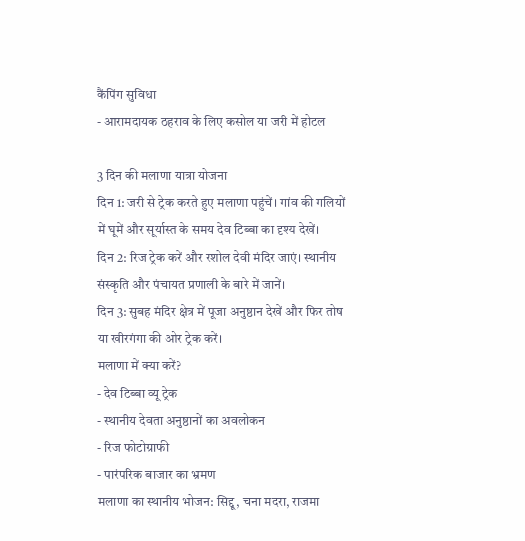कैंपिंग सुविधा
- आरामदायक ठहराव के लिए कसोल या जरी में होटल

3 दिन की मलाणा यात्रा योजना
दिन 1: जरी से ट्रेक करते हुए मलाणा पहुंचें। गांव की गलियों में घूमें और सूर्यास्त के समय देव टिब्बा का दृश्य देखें।
दिन 2: रिज ट्रेक करें और रशोल देवी मंदिर जाएं। स्थानीय संस्कृति और पंचायत प्रणाली के बारे में जानें।
दिन 3: सुबह मंदिर क्षेत्र में पूजा अनुष्ठान देखें और फिर तोष या खीरगंगा की ओर ट्रेक करें।
मलाणा में क्या करें?
- देव टिब्बा व्यू ट्रेक
- स्थानीय देवता अनुष्ठानों का अवलोकन
- रिज फोटोग्राफी
- पारंपरिक बाजार का भ्रमण
मलाणा का स्थानीय भोजन: सिद्दू, चना मदरा, राजमा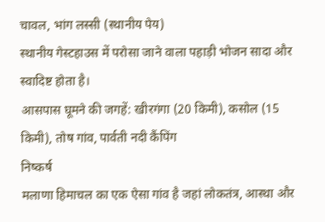चावल, भांग लस्सी (स्थानीय पेय)
स्थानीय गेस्टहाउस में परोसा जाने वाला पहाड़ी भोजन सादा और स्वादिष्ट होता है।
आसपास घूमने की जगहें: खीरगंगा (20 किमी), कसोल (15 किमी), तोष गांव, पार्वती नदी कैंपिंग
निष्कर्ष
मलाणा हिमाचल का एक ऐसा गांव है जहां लोकतंत्र, आस्था और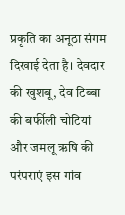प्रकृति का अनूठा संगम दिखाई देता है। देवदार की खुशबू, देव टिब्बा की बर्फीली चोटियां और जमलू ऋषि की परंपराएं इस गांव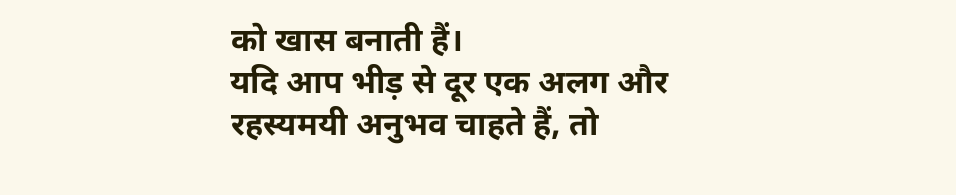को खास बनाती हैं।
यदि आप भीड़ से दूर एक अलग और रहस्यमयी अनुभव चाहते हैं, तो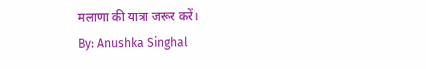मलाणा की यात्रा जरूर करें।
By: Anushka Singhal